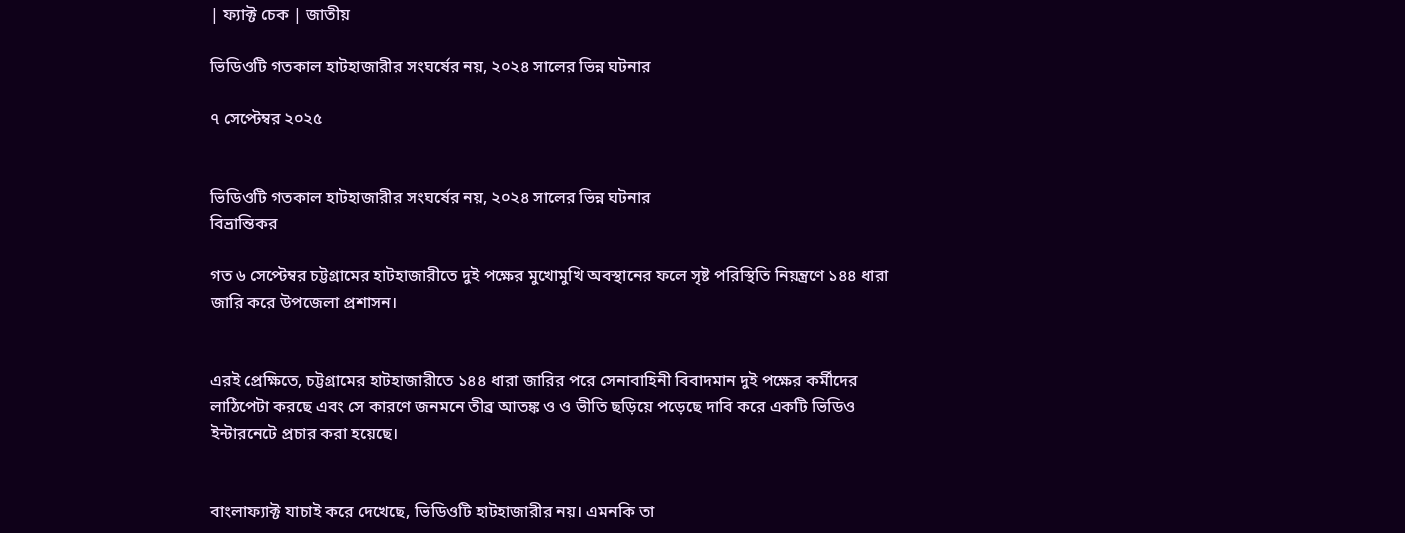| ফ্যাক্ট চেক | জাতীয়

ভিডিওটি গতকাল হাটহাজারীর সংঘর্ষের নয়, ২০২৪ সালের ভিন্ন ঘটনার

৭ সেপ্টেম্বর ২০২৫


ভিডিওটি গতকাল হাটহাজারীর সংঘর্ষের নয়, ২০২৪ সালের ভিন্ন ঘটনার
বিভ্রান্তিকর

গত ৬ সেপ্টেম্বর চট্টগ্রামের হাটহাজারীতে দুই পক্ষের মুখোমুখি অবস্থানের ফলে সৃষ্ট পরিস্থিতি নিয়ন্ত্রণে ১৪৪ ধারা জারি করে উপজেলা প্রশাসন।


এরই প্রেক্ষিতে, চট্টগ্রামের হাটহাজারীতে ১৪৪ ধারা জারির পরে সেনাবাহিনী বিবাদমান দুই পক্ষের কর্মীদের লাঠিপেটা করছে এবং সে কারণে জনমনে তীব্র আতঙ্ক ও ও ভীতি ছড়িয়ে পড়েছে দাবি করে একটি ভিডিও ইন্টারনেটে প্রচার করা হয়েছে।


বাংলাফ্যাক্ট যাচাই করে দেখেছে, ভিডিওটি হাটহাজারীর নয়। এমনকি তা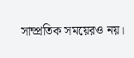সাম্প্রতিক সময়েরও নয়।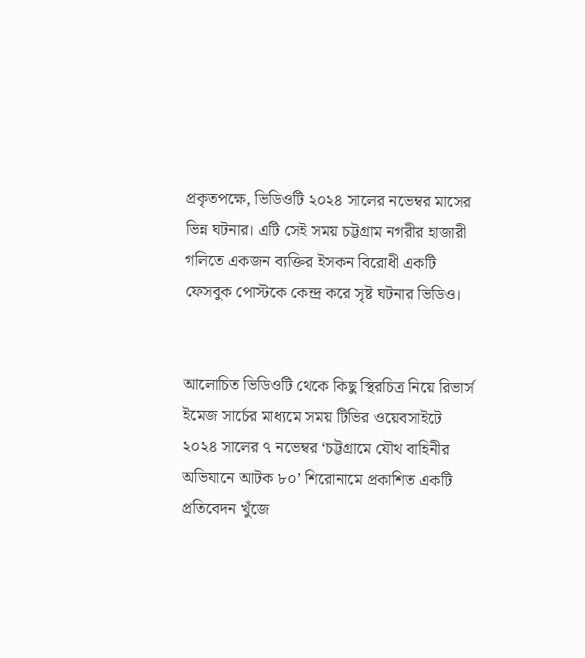প্রকৃতপক্ষে, ভিডিওটি ২০২৪ সালের নভেম্বর মাসের ভিন্ন ঘটনার। এটি সেই সময় চট্টগ্রাম নগরীর হাজারী গলিতে একজন ব্যক্তির ইসকন বিরোধী একটি ফেসবুক পোস্টকে কেন্দ্র করে সৃষ্ট ঘটনার ভিডিও।


আলোচিত ভিডিওটি থেকে কিছু স্থিরচিত্র নিয়ে রিভার্স ইমেজ সার্চের মাধ্যমে সময় টিভির ওয়েবসাইটে ২০২৪ সালের ৭ নভেম্বর ‘চট্টগ্রামে যৌথ বাহিনীর অভিযানে আটক ৮০’ শিরোনামে প্রকাশিত একটি প্রতিবেদন খুঁজে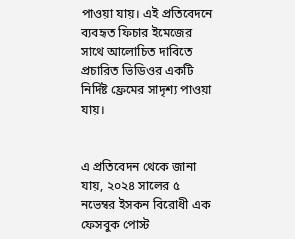পাওয়া যায়। এই প্রতিবেদনে ব্যবহৃত ফিচার ইমেজের সাথে আলোচিত দাবিতে প্রচারিত ভিডিওর একটি নির্দিষ্ট ফ্রেমের সাদৃশ্য পাওয়া যায়।


এ প্রতিবেদন থেকে জানা যায়, ২০২৪ সালের ৫ নভেম্বর ইসকন বিরোধী এক ফেসবুক পোস্ট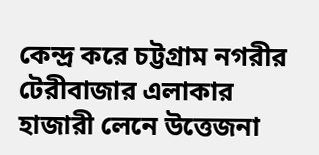কেন্দ্র করে চট্টগ্রাম নগরীর টেরীবাজার এলাকার হাজারী লেনে উত্তেজনা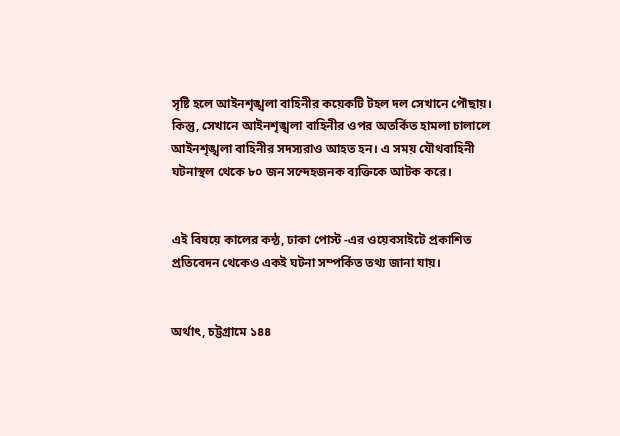সৃষ্টি হলে আইনশৃঙ্খলা বাহিনীর কয়েকটি টহল দল সেখানে পৌছায়। কিন্তু, সেখানে আইনশৃঙ্খলা বাহিনীর ওপর অতর্কিত হামলা চালালে আইনশৃঙ্খলা বাহিনীর সদস্যরাও আহত হন। এ সময় যৌথবাহিনী ঘটনাস্থল থেকে ৮০ জন সন্দেহজনক ব্যক্তিকে আটক করে।


এই বিষয়ে কালের কন্ঠ, ঢাকা পোস্ট -এর ওয়েবসাইটে প্রকাশিত প্রতিবেদন থেকেও একই ঘটনা সম্পর্কিত তথ্য জানা যায়।


অর্থাৎ, চট্টগ্রামে ১৪৪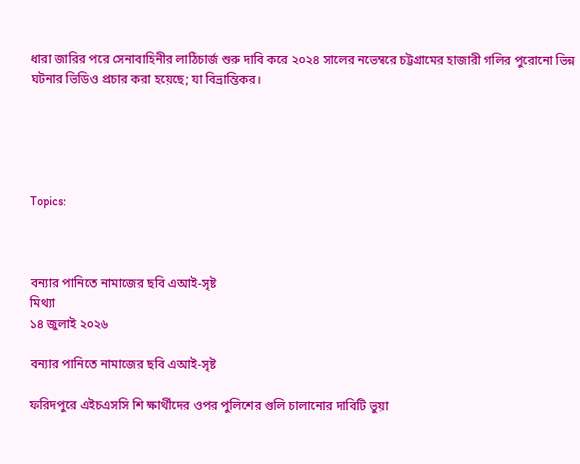ধারা জারির পরে সেনাবাহিনীর লাঠিচার্জ শুরু দাবি করে ২০২৪ সালের নভেম্বরে চট্টগ্রামের হাজারী গলির পুরোনো ভিন্ন ঘটনার ভিডিও প্রচার করা হয়েছে; যা বিভ্রান্তিকর।





Topics:



বন্যার পানিতে নামাজের ছবি এআই-সৃষ্ট
মিথ্যা
১৪ জুলাই ২০২৬

বন্যার পানিতে নামাজের ছবি এআই-সৃষ্ট

ফরিদপুরে এইচএসসি শি ক্ষার্থীদের ওপর পুলিশের গুলি চালানোর দাবিটি ভুয়া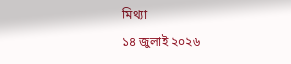মিথ্যা
১৪ জুলাই ২০২৬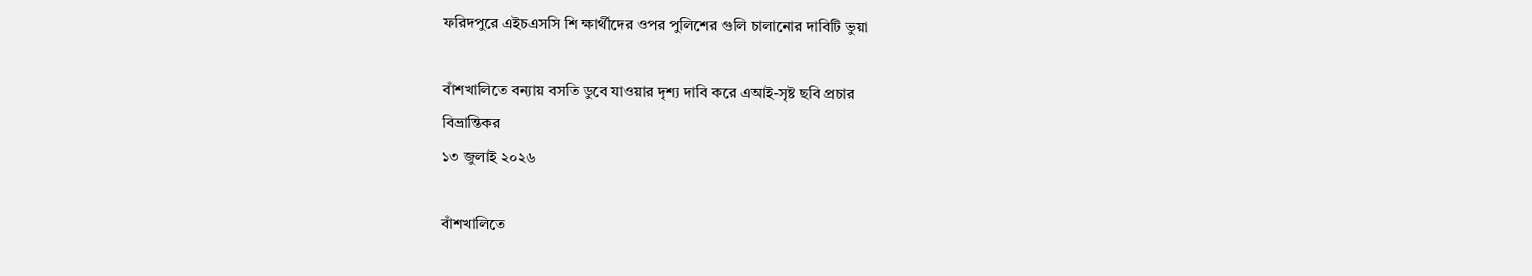ফরিদপুরে এইচএসসি শি ক্ষার্থীদের ওপর পুলিশের গুলি চালানোর দাবিটি ভুয়া

বাঁশখালিতে বন্যায় বসতি ডুবে যাওয়ার দৃশ্য দাবি করে এআই-সৃষ্ট ছবি প্রচার
বিভ্রান্তিকর
১৩ জুলাই ২০২৬

বাঁশখালিতে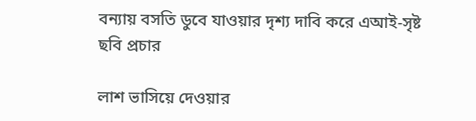বন্যায় বসতি ডুবে যাওয়ার দৃশ্য দাবি করে এআই-সৃষ্ট ছবি প্রচার

লাশ ভাসিয়ে দেওয়ার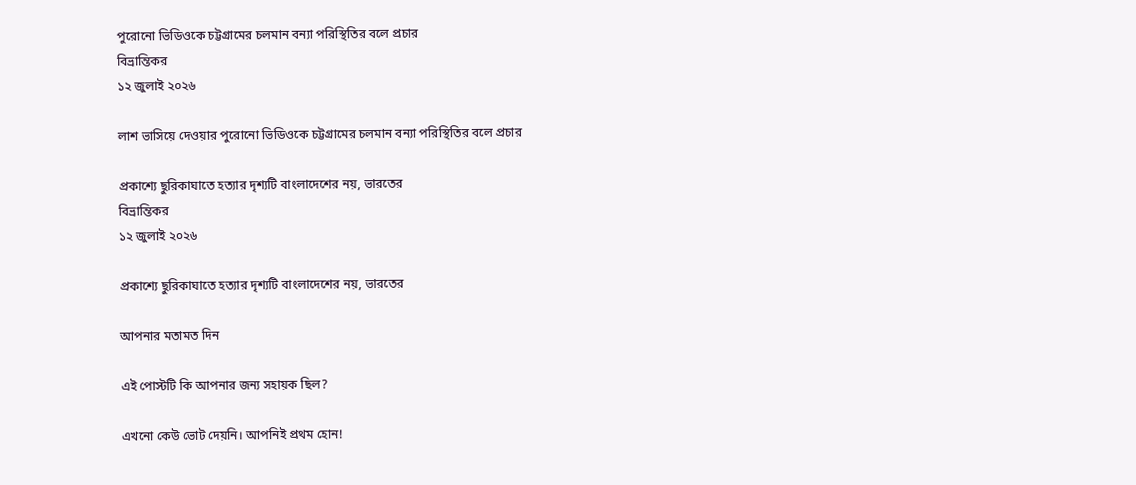পুরোনো ভিডিওকে চট্টগ্রামের চলমান বন্যা পরিস্থিতির বলে প্রচার
বিভ্রান্তিকর
১২ জুলাই ২০২৬

লাশ ভাসিয়ে দেওয়ার পুরোনো ভিডিওকে চট্টগ্রামের চলমান বন্যা পরিস্থিতির বলে প্রচার

প্রকাশ্যে ছুরিকাঘাতে হত্যার দৃশ্যটি বাংলাদেশের নয়, ভারতের
বিভ্রান্তিকর
১২ জুলাই ২০২৬

প্রকাশ্যে ছুরিকাঘাতে হত্যার দৃশ্যটি বাংলাদেশের নয়, ভারতের

আপনার মতামত দিন

এই পোস্টটি কি আপনার জন্য সহায়ক ছিল?

এখনো কেউ ভোট দেয়নি। আপনিই প্রথম হোন!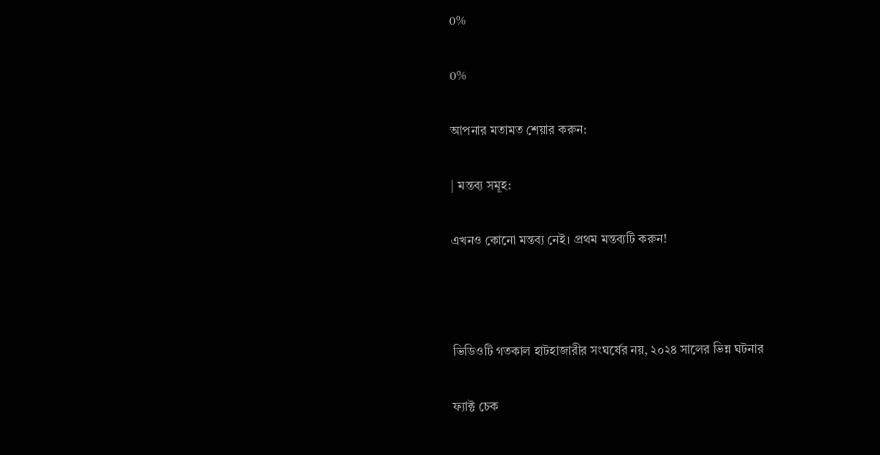0%

0%

আপনার মতামত শেয়ার করুন:

| মন্তব্য সমূহ:

এখনও কোনো মন্তব্য নেই। প্রথম মন্তব্যটি করুন!



ভিডিওটি গতকাল হাটহাজারীর সংঘর্ষের নয়, ২০২৪ সালের ভিন্ন ঘটনার

ফ্যাক্ট চেক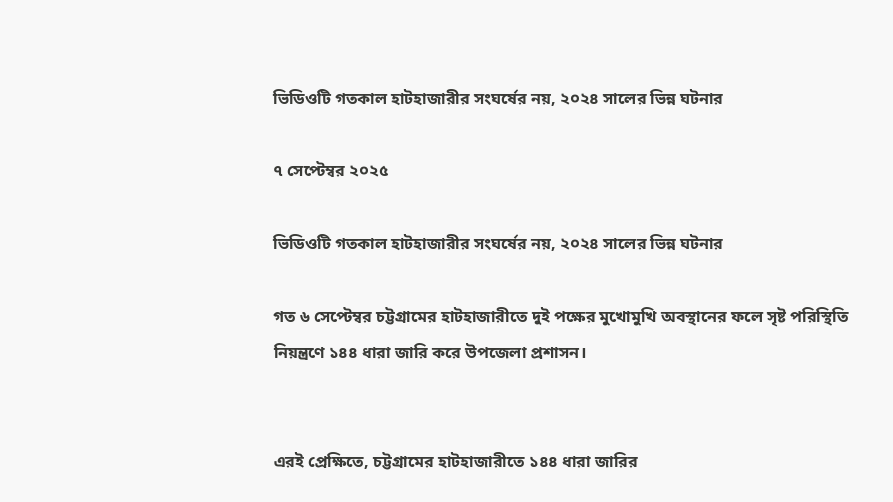ভিডিওটি গতকাল হাটহাজারীর সংঘর্ষের নয়, ২০২৪ সালের ভিন্ন ঘটনার

৭ সেপ্টেম্বর ২০২৫

ভিডিওটি গতকাল হাটহাজারীর সংঘর্ষের নয়, ২০২৪ সালের ভিন্ন ঘটনার

গত ৬ সেপ্টেম্বর চট্টগ্রামের হাটহাজারীতে দুই পক্ষের মুখোমুখি অবস্থানের ফলে সৃষ্ট পরিস্থিতি নিয়ন্ত্রণে ১৪৪ ধারা জারি করে উপজেলা প্রশাসন।


এরই প্রেক্ষিতে, চট্টগ্রামের হাটহাজারীতে ১৪৪ ধারা জারির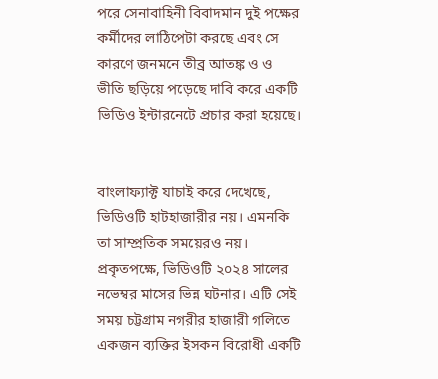পরে সেনাবাহিনী বিবাদমান দুই পক্ষের কর্মীদের লাঠিপেটা করছে এবং সে কারণে জনমনে তীব্র আতঙ্ক ও ও ভীতি ছড়িয়ে পড়েছে দাবি করে একটি ভিডিও ইন্টারনেটে প্রচার করা হয়েছে।


বাংলাফ্যাক্ট যাচাই করে দেখেছে, ভিডিওটি হাটহাজারীর নয়। এমনকি তা সাম্প্রতিক সময়েরও নয়। প্রকৃতপক্ষে, ভিডিওটি ২০২৪ সালের নভেম্বর মাসের ভিন্ন ঘটনার। এটি সেই সময় চট্টগ্রাম নগরীর হাজারী গলিতে একজন ব্যক্তির ইসকন বিরোধী একটি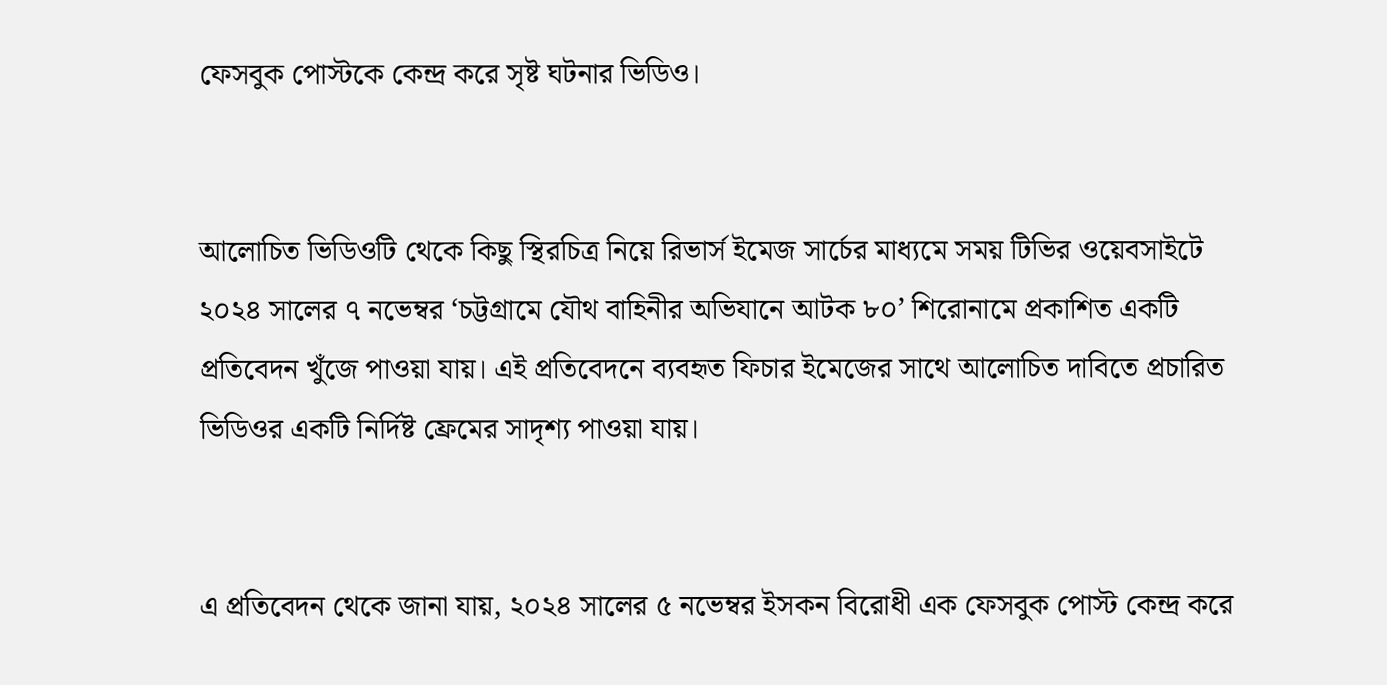ফেসবুক পোস্টকে কেন্দ্র করে সৃষ্ট ঘটনার ভিডিও।


আলোচিত ভিডিওটি থেকে কিছু স্থিরচিত্র নিয়ে রিভার্স ইমেজ সার্চের মাধ্যমে সময় টিভির ওয়েবসাইটে ২০২৪ সালের ৭ নভেম্বর ‘চট্টগ্রামে যৌথ বাহিনীর অভিযানে আটক ৮০’ শিরোনামে প্রকাশিত একটি প্রতিবেদন খুঁজে পাওয়া যায়। এই প্রতিবেদনে ব্যবহৃত ফিচার ইমেজের সাথে আলোচিত দাবিতে প্রচারিত ভিডিওর একটি নির্দিষ্ট ফ্রেমের সাদৃশ্য পাওয়া যায়।


এ প্রতিবেদন থেকে জানা যায়, ২০২৪ সালের ৫ নভেম্বর ইসকন বিরোধী এক ফেসবুক পোস্ট কেন্দ্র করে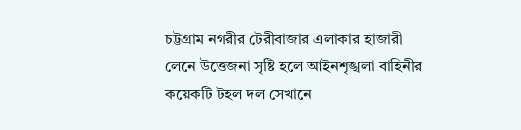চট্টগ্রাম নগরীর টেরীবাজার এলাকার হাজারী লেনে উত্তেজনা সৃষ্টি হলে আইনশৃঙ্খলা বাহিনীর কয়েকটি টহল দল সেখানে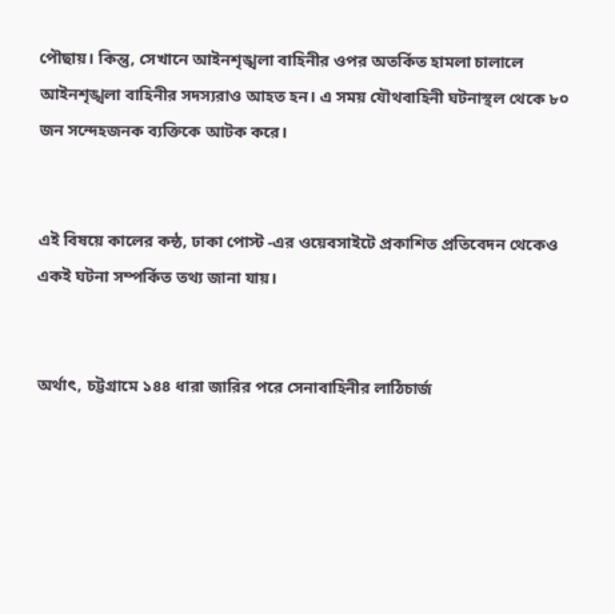পৌছায়। কিন্তু, সেখানে আইনশৃঙ্খলা বাহিনীর ওপর অতর্কিত হামলা চালালে আইনশৃঙ্খলা বাহিনীর সদস্যরাও আহত হন। এ সময় যৌথবাহিনী ঘটনাস্থল থেকে ৮০ জন সন্দেহজনক ব্যক্তিকে আটক করে।


এই বিষয়ে কালের কন্ঠ, ঢাকা পোস্ট -এর ওয়েবসাইটে প্রকাশিত প্রতিবেদন থেকেও একই ঘটনা সম্পর্কিত তথ্য জানা যায়।


অর্থাৎ, চট্টগ্রামে ১৪৪ ধারা জারির পরে সেনাবাহিনীর লাঠিচার্জ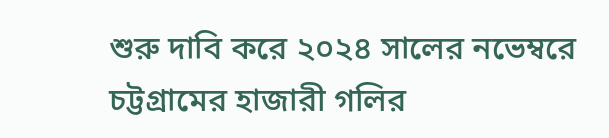শুরু দাবি করে ২০২৪ সালের নভেম্বরে চট্টগ্রামের হাজারী গলির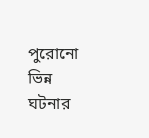পুরোনো ভিন্ন ঘটনার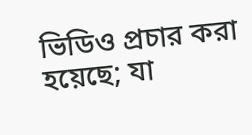ভিডিও প্রচার করা হয়েছে; যা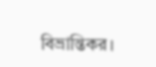বিভ্রান্তিকর।